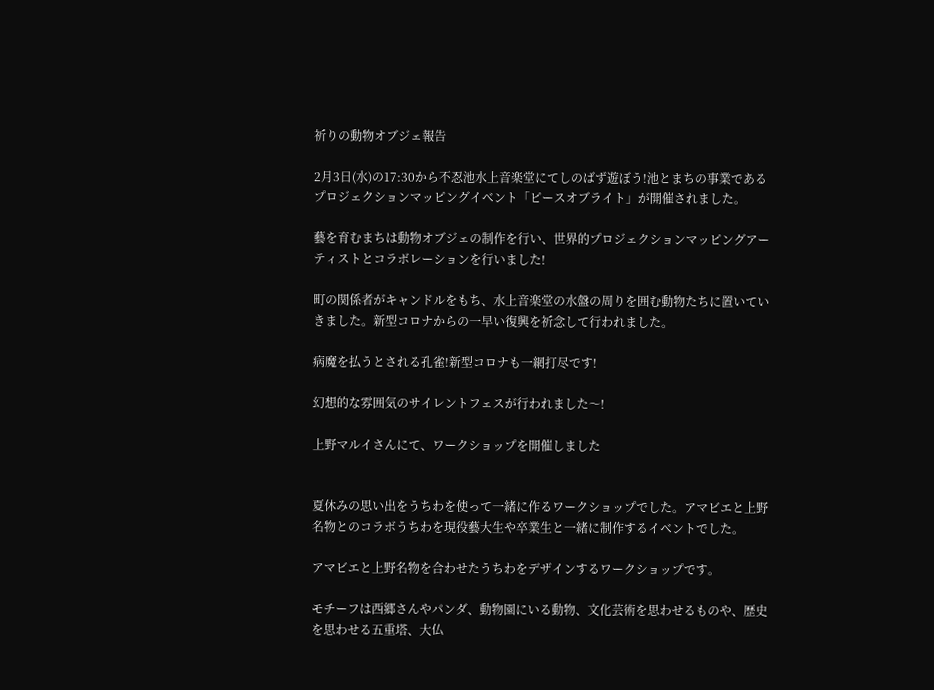祈りの動物オブジェ報告

2月3日(水)の17:30から不忍池水上音楽堂にてしのばず遊ぼう!池とまちの事業であるプロジェクションマッピングイベント「ピースオブライト」が開催されました。

藝を育むまちは動物オブジェの制作を行い、世界的プロジェクションマッピングアーティストとコラボレーションを行いました!

町の関係者がキャンドルをもち、水上音楽堂の水盤の周りを囲む動物たちに置いていきました。新型コロナからの一早い復興を祈念して行われました。

病魔を払うとされる孔雀!新型コロナも一網打尽です!

幻想的な雰囲気のサイレントフェスが行われました〜!

上野マルイさんにて、ワークショップを開催しました


夏休みの思い出をうちわを使って一緒に作るワークショップでした。アマビエと上野名物とのコラボうちわを現役藝大生や卒業生と一緒に制作するイベントでした。

アマビエと上野名物を合わせたうちわをデザインするワークショップです。

モチーフは西郷さんやパンダ、動物園にいる動物、文化芸術を思わせるものや、歴史を思わせる五重塔、大仏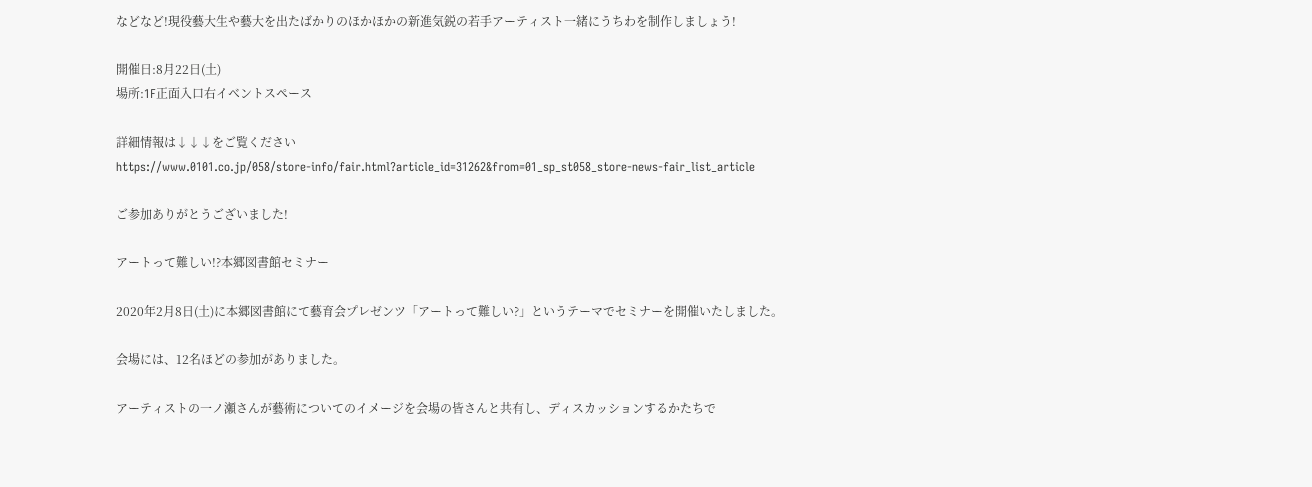などなど!現役藝大生や藝大を出たばかりのほかほかの新進気鋭の若手アーティスト一緒にうちわを制作しましょう!

開催日:8月22日(土)
場所:1F正面入口右イベントスペース

詳細情報は↓↓↓をご覧ください
https://www.0101.co.jp/058/store-info/fair.html?article_id=31262&from=01_sp_st058_store-news-fair_list_article

ご参加ありがとうございました!

アートって難しい!?本郷図書館セミナー

2020年2月8日(土)に本郷図書館にて藝育会プレゼンツ「アートって難しい?」というテーマでセミナーを開催いたしました。

会場には、12名ほどの参加がありました。

アーティストの一ノ瀬さんが藝術についてのイメージを会場の皆さんと共有し、ディスカッションするかたちで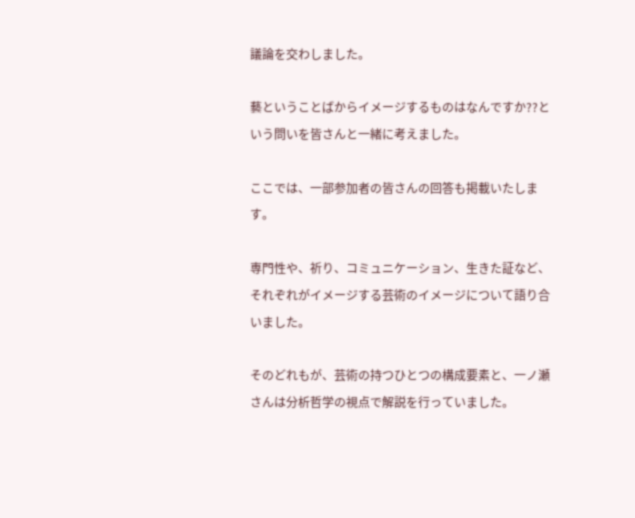議論を交わしました。

藝ということばからイメージするものはなんですか??という問いを皆さんと一緒に考えました。

ここでは、一部参加者の皆さんの回答も掲載いたします。

専門性や、祈り、コミュニケーション、生きた証など、それぞれがイメージする芸術のイメージについて語り合いました。

そのどれもが、芸術の持つひとつの構成要素と、一ノ瀬さんは分析哲学の視点で解説を行っていました。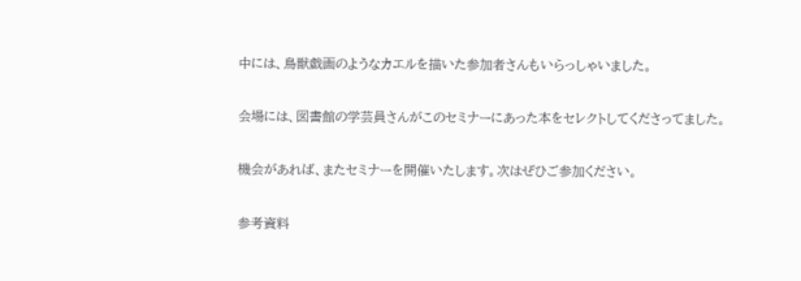中には、鳥獣戯画のようなカエルを描いた参加者さんもいらっしゃいました。

会場には、図書館の学芸員さんがこのセミナーにあった本をセレクトしてくださってました。

機会があれば、またセミナーを開催いたします。次はぜひご参加ください。

参考資料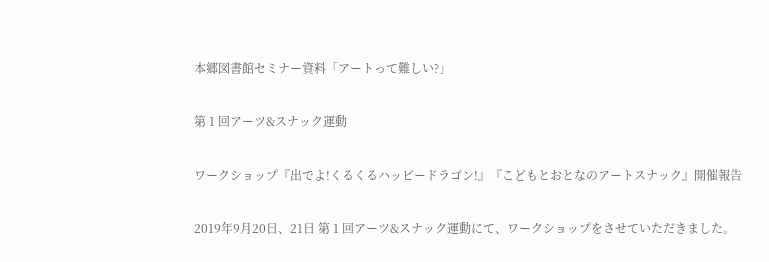本郷図書館セミナー資料「アートって難しい?」

第 1 回アーツ&スナック運動

ワークショップ『出でよ!くるくるハッピードラゴン!』『こどもとおとなのアートスナック』開催報告

2019年9月20日、21日 第 1 回アーツ&スナック運動にて、ワークショップをさせていただきました。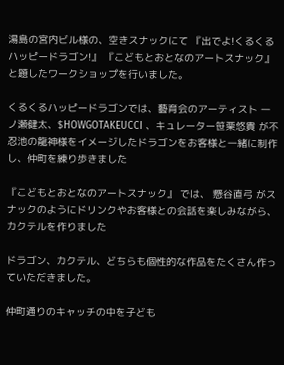湯島の宮内ビル様の、空きスナックにて 『出でよ!くるくるハッピードラゴン!』 『こどもとおとなのアートスナック』 と題したワークショップを行いました。

くるくるハッピードラゴンでは、藝育会のアーティスト 一ノ瀬健太、$HOWGOTAKEUCCI 、キュレーター笹栗悠貴 が不忍池の龍神様をイメージしたドラゴンをお客様と一緒に制作し、仲町を練り歩きました

『こどもとおとなのアートスナック』 では、 懸谷直弓 がスナックのようにドリンクやお客様との会話を楽しみながら、カクテルを作りました

ドラゴン、カクテル、どちらも個性的な作品をたくさん作っていただきました。

仲町通りのキャッチの中を子ども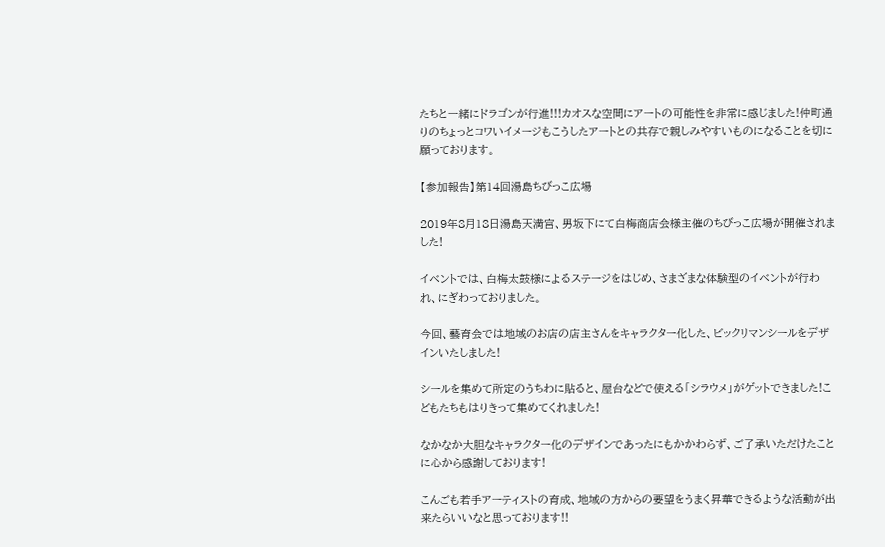たちと一緒にドラゴンが行進!!!カオスな空間にアートの可能性を非常に感じました!仲町通りのちょっとコワいイメージもこうしたアートとの共存で親しみやすいものになることを切に願っております。

【参加報告】第14回湯島ちびっこ広場

2019年8月18日湯島天満宮、男坂下にて白梅商店会様主催のちびっこ広場が開催されました!

イベントでは、白梅太鼓様によるステージをはじめ、さまざまな体験型のイベントが行われ、にぎわっておりました。

今回、藝育会では地域のお店の店主さんをキャラクター化した、ビックリマンシールをデザインいたしました!

シールを集めて所定のうちわに貼ると、屋台などで使える「シラウメ」がゲットできました!こどもたちもはりきって集めてくれました!

なかなか大胆なキャラクター化のデザインであったにもかかわらず、ご了承いただけたことに心から感謝しております!

こんごも若手アーティストの育成、地域の方からの要望をうまく昇華できるような活動が出来たらいいなと思っております!!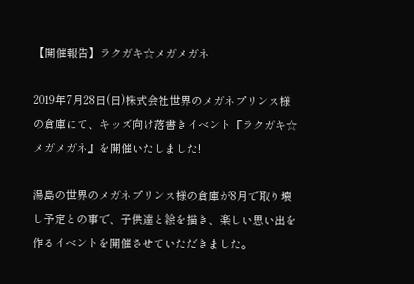【開催報告】ラクガキ☆メガメガネ

2019年7月28日(日)株式会社世界のメガネプリンス様の倉庫にて、キッズ向け落書きイベント『ラクガキ☆メガメガネ』を開催いたしました!

湯島の世界のメガネプリンス様の倉庫が8月で取り壊し予定との事で、子供達と絵を描き、楽しい思い出を作るイベントを開催させていただきました。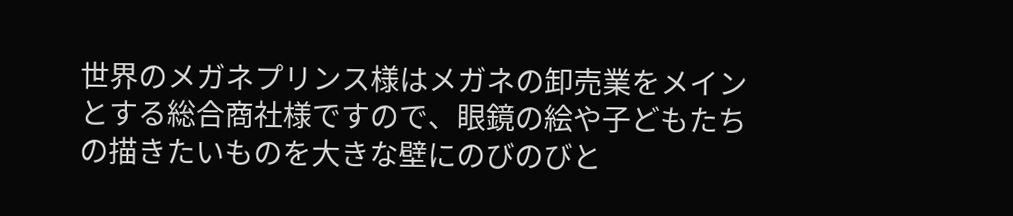世界のメガネプリンス様はメガネの卸売業をメインとする総合商社様ですので、眼鏡の絵や子どもたちの描きたいものを大きな壁にのびのびと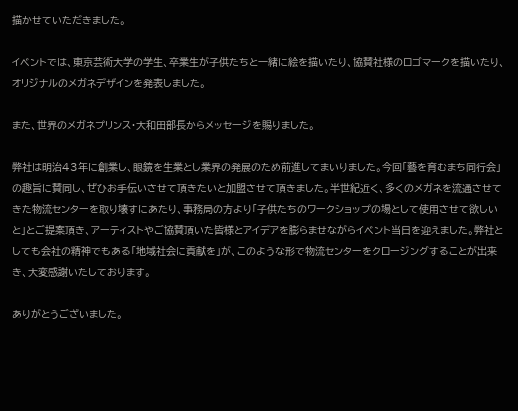描かせていただきました。

イベントでは、東京芸術大学の学生、卒業生が子供たちと一緒に絵を描いたり、協賛社様のロゴマークを描いたり、オリジナルのメガネデザインを発表しました。

また、世界のメガネプリンス・大和田部長からメッセージを賜りました。

弊社は明治43年に創業し、眼鏡を生業とし業界の発展のため前進してまいりました。今回「藝を育むまち同行会」の趣旨に賛同し、ぜひお手伝いさせて頂きたいと加盟させて頂きました。半世紀近く、多くのメガネを流通させてきた物流センターを取り壊すにあたり、事務局の方より「子供たちのワークショップの場として使用させて欲しいと」とご提案頂き、アーティストやご協賛頂いた皆様とアイデアを膨らませながらイベント当日を迎えました。弊社としても会社の精神でもある「地域社会に貢献を」が、このような形で物流センターをクロージングすることが出来き、大変感謝いたしております。

ありがとうございました。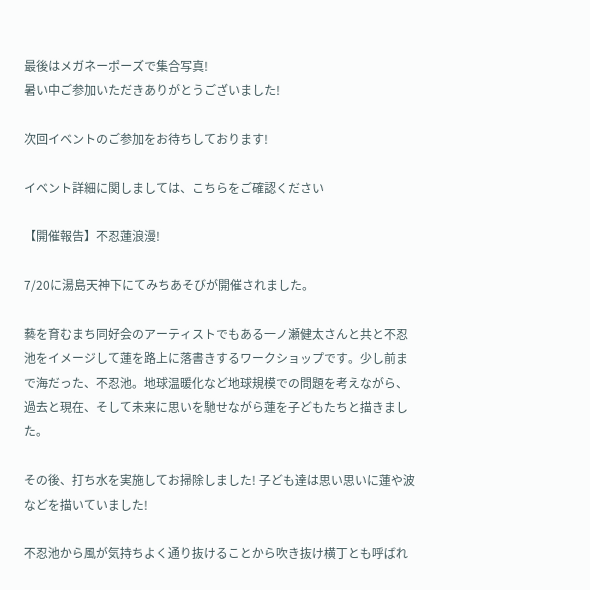最後はメガネーポーズで集合写真!
暑い中ご参加いただきありがとうございました!

次回イベントのご参加をお待ちしております!

イベント詳細に関しましては、こちらをご確認ください

【開催報告】不忍蓮浪漫!

7/20に湯島天神下にてみちあそびが開催されました。

藝を育むまち同好会のアーティストでもある一ノ瀬健太さんと共と不忍池をイメージして蓮を路上に落書きするワークショップです。少し前まで海だった、不忍池。地球温暖化など地球規模での問題を考えながら、過去と現在、そして未来に思いを馳せながら蓮を子どもたちと描きました。

その後、打ち水を実施してお掃除しました! 子ども達は思い思いに蓮や波などを描いていました!

不忍池から風が気持ちよく通り抜けることから吹き抜け横丁とも呼ばれ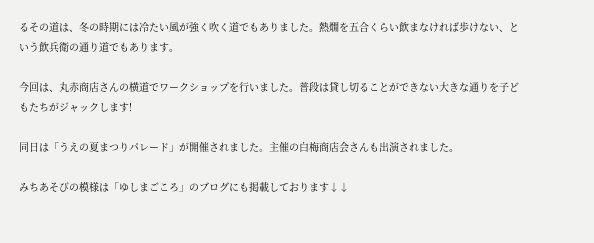るその道は、冬の時期には冷たい風が強く吹く道でもありました。熱燗を五合くらい飲まなければ歩けない、という飲兵衛の通り道でもあります。

今回は、丸赤商店さんの横道でワークショップを行いました。普段は貸し切ることができない大きな通りを子どもたちがジャックします!

同日は「うえの夏まつりパレード」が開催されました。主催の白梅商店会さんも出演されました。

みちあそびの模様は「ゆしまごころ」のブログにも掲載しております↓↓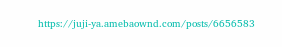https://juji-ya.amebaownd.com/posts/6656583